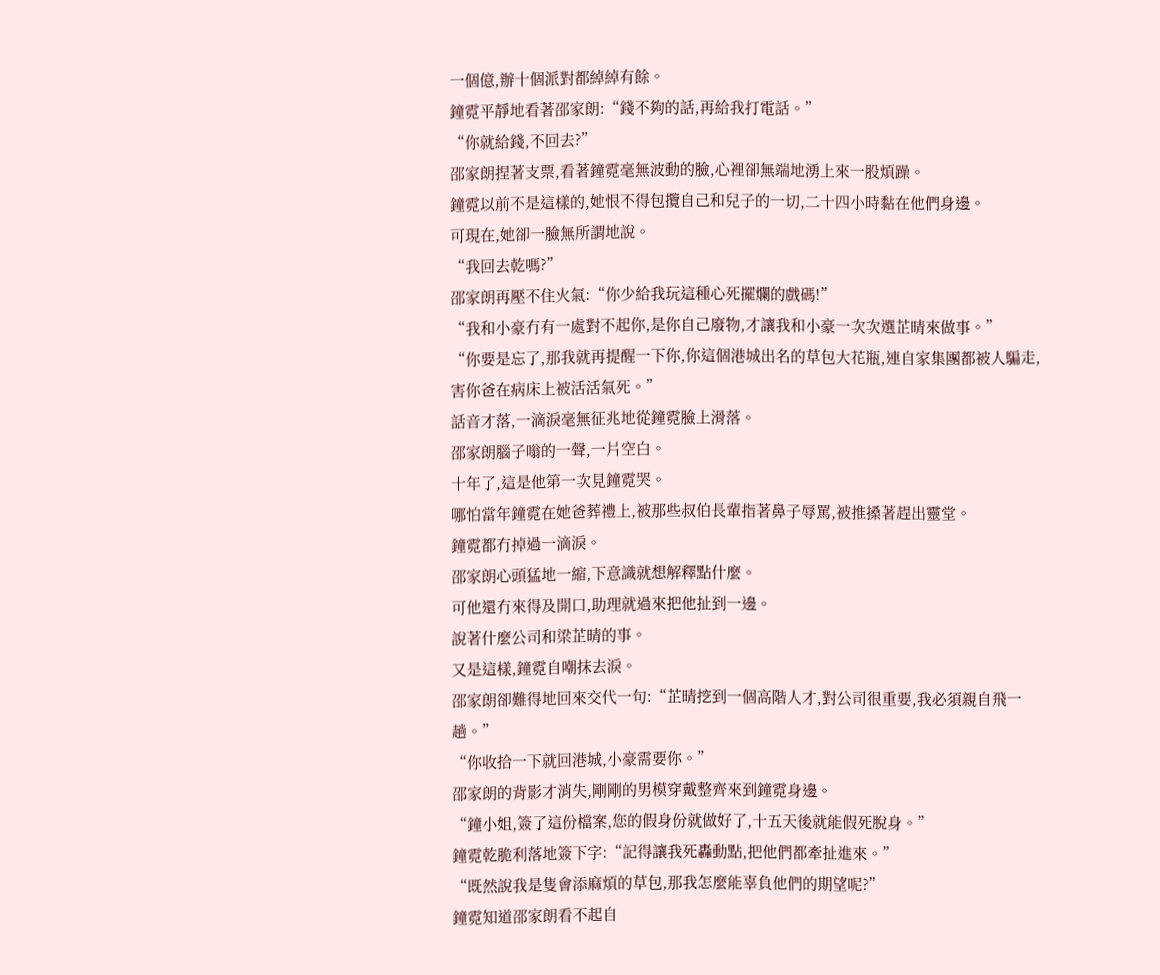一個億,辦十個派對都綽綽有餘。
鐘霓平靜地看著邵家朗:“錢不夠的話,再給我打電話。”
“你就給錢,不回去?”
邵家朗捏著支票,看著鐘霓毫無波動的臉,心裡卻無端地湧上來一股煩躁。
鐘霓以前不是這樣的,她恨不得包攬自己和兒子的一切,二十四小時黏在他們身邊。
可現在,她卻一臉無所謂地說。
“我回去乾嗎?”
邵家朗再壓不住火氣:“你少給我玩這種心死擺爛的戲碼!”
“我和小豪冇有一處對不起你,是你自己廢物,才讓我和小豪一次次選芷晴來做事。”
“你要是忘了,那我就再提醒一下你,你這個港城出名的草包大花瓶,連自家集團都被人騙走,害你爸在病床上被活活氣死。”
話音才落,一滴淚毫無征兆地從鐘霓臉上滑落。
邵家朗腦子嗡的一聲,一片空白。
十年了,這是他第一次見鐘霓哭。
哪怕當年鐘霓在她爸葬禮上,被那些叔伯長輩指著鼻子辱罵,被推搡著趕出靈堂。
鐘霓都冇掉過一滴淚。
邵家朗心頭猛地一縮,下意識就想解釋點什麼。
可他還冇來得及開口,助理就過來把他扯到一邊。
說著什麼公司和梁芷晴的事。
又是這樣,鐘霓自嘲抹去淚。
邵家朗卻難得地回來交代一句:“芷晴挖到一個高階人才,對公司很重要,我必須親自飛一趟。”
“你收拾一下就回港城,小豪需要你。”
邵家朗的背影才消失,剛剛的男模穿戴整齊來到鐘霓身邊。
“鐘小姐,簽了這份檔案,您的假身份就做好了,十五天後就能假死脫身。”
鐘霓乾脆利落地簽下字:“記得讓我死轟動點,把他們都牽扯進來。”
“既然說我是隻會添麻煩的草包,那我怎麼能辜負他們的期望呢?”
鐘霓知道邵家朗看不起自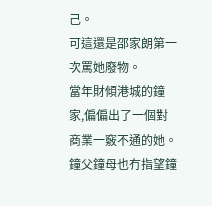己。
可這還是邵家朗第一次罵她廢物。
當年財傾港城的鐘家,偏偏出了一個對商業一竅不通的她。
鐘父鐘母也冇指望鐘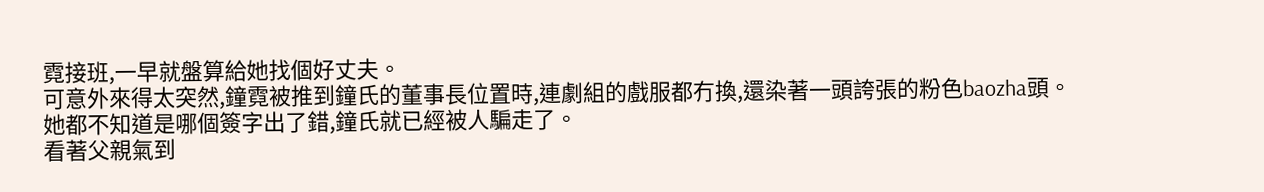霓接班,一早就盤算給她找個好丈夫。
可意外來得太突然,鐘霓被推到鐘氏的董事長位置時,連劇組的戲服都冇換,還染著一頭誇張的粉色baozha頭。
她都不知道是哪個簽字出了錯,鐘氏就已經被人騙走了。
看著父親氣到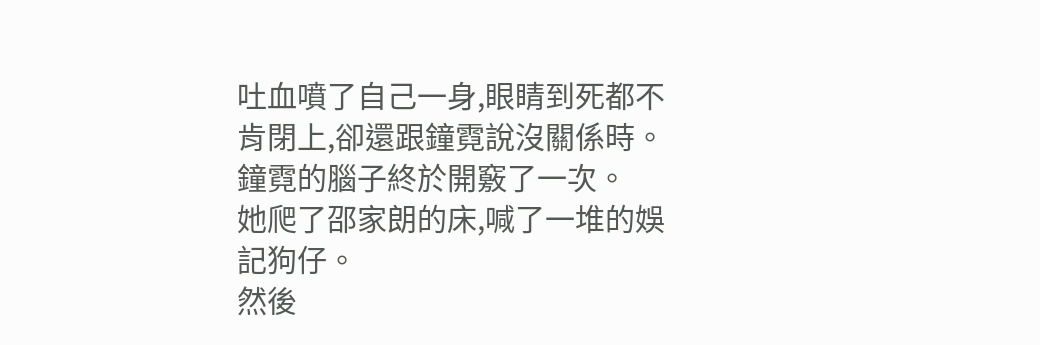吐血噴了自己一身,眼睛到死都不肯閉上,卻還跟鐘霓說沒關係時。
鐘霓的腦子終於開竅了一次。
她爬了邵家朗的床,喊了一堆的娛記狗仔。
然後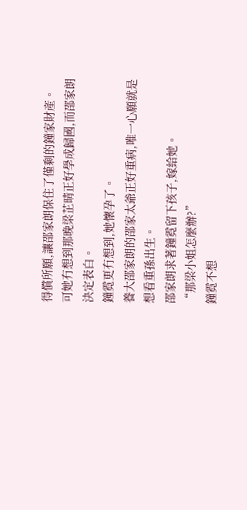得償所願,讓邵家朗保住了僅剩的鐘家財產。
可她冇想到那晚梁芷晴正好學成歸國,而邵家朗決定表白。
鐘霓更冇想到,她懷孕了。
養大邵家朗的邵家太爺正好重病,唯一心願就是想看重孫出生。
邵家朗求著鐘霓留下孩子,嫁給她。
“那梁小姐怎麼辦?”
鐘霓不想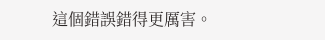這個錯誤錯得更厲害。